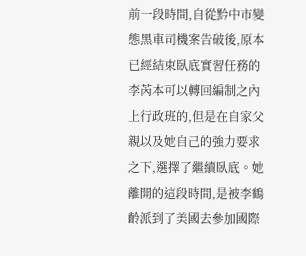前一段時間,自從黔中市變態黑車司機案告破後,原本已經結束臥底實習任務的李芮本可以轉回編制之內上行政班的,但是在自家父親以及她自己的強力要求之下,選擇了繼續臥底。她離開的這段時間,是被李鶴齡派到了美國去參加國際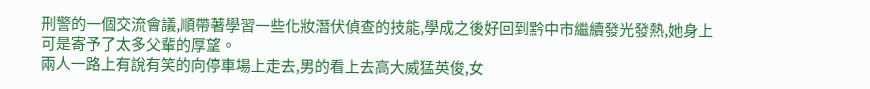刑警的一個交流會議,順帶著學習一些化妝潛伏偵查的技能,學成之後好回到黔中市繼續發光發熱,她身上可是寄予了太多父輩的厚望。
兩人一路上有說有笑的向停車場上走去,男的看上去高大威猛英俊,女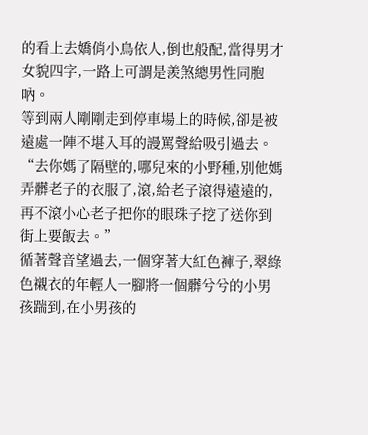的看上去嬌俏小鳥依人,倒也般配,當得男才女貌四字,一路上可謂是羨煞總男性同胞吶。
等到兩人剛剛走到停車場上的時候,卻是被遠處一陣不堪入耳的謾罵聲給吸引過去。
“去你媽了隔壁的,哪兒來的小野種,別他媽弄髒老子的衣服了,滾,給老子滾得遠遠的,再不滾小心老子把你的眼珠子挖了送你到街上要飯去。”
循著聲音望過去,一個穿著大紅色褲子,翠綠色襯衣的年輕人一腳將一個髒兮兮的小男孩踹到,在小男孩的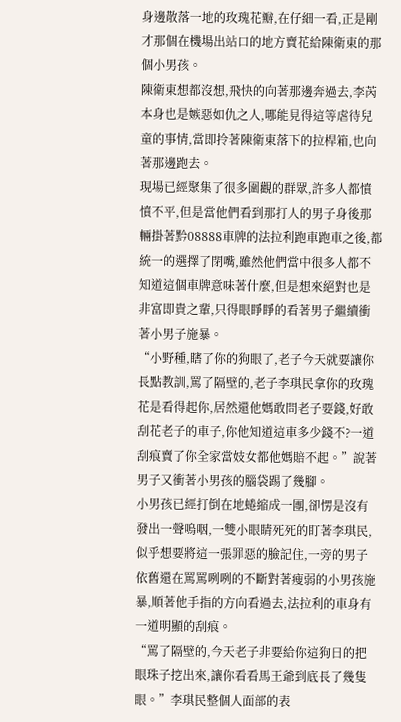身邊散落一地的玫瑰花瓣,在仔細一看,正是剛才那個在機場出站口的地方賣花給陳衛東的那個小男孩。
陳衛東想都沒想,飛快的向著那邊奔過去,李芮本身也是嫉惡如仇之人,哪能見得這等虐待兒童的事情,當即拎著陳衛東落下的拉桿箱,也向著那邊跑去。
現場已經聚集了很多圍觀的群眾,許多人都憤憤不平,但是當他們看到那打人的男子身後那輛掛著黔08888車牌的法拉利跑車跑車之後,都統一的選擇了閉嘴,雖然他們當中很多人都不知道這個車牌意味著什麼,但是想來絕對也是非富即貴之輩,只得眼睜睜的看著男子繼續衝著小男子施暴。
“小野種,瞎了你的狗眼了,老子今天就要讓你長點教訓,罵了隔壁的,老子李琪民拿你的玫瑰花是看得起你,居然還他媽敢問老子要錢,好敢刮花老子的車子,你他知道這車多少錢不?一道刮痕賣了你全家當妓女都他媽賠不起。”說著男子又衝著小男孩的腦袋踢了幾腳。
小男孩已經打倒在地蜷縮成一團,卻愣是沒有發出一聲嗚咽,一雙小眼睛死死的盯著李琪民,似乎想要將這一張罪惡的臉記住,一旁的男子依舊還在罵罵咧咧的不斷對著瘦弱的小男孩施暴,順著他手指的方向看過去,法拉利的車身有一道明顯的刮痕。
“罵了隔壁的,今天老子非要給你這狗日的把眼珠子挖出來,讓你看看馬王爺到底長了幾隻眼。”李琪民整個人面部的表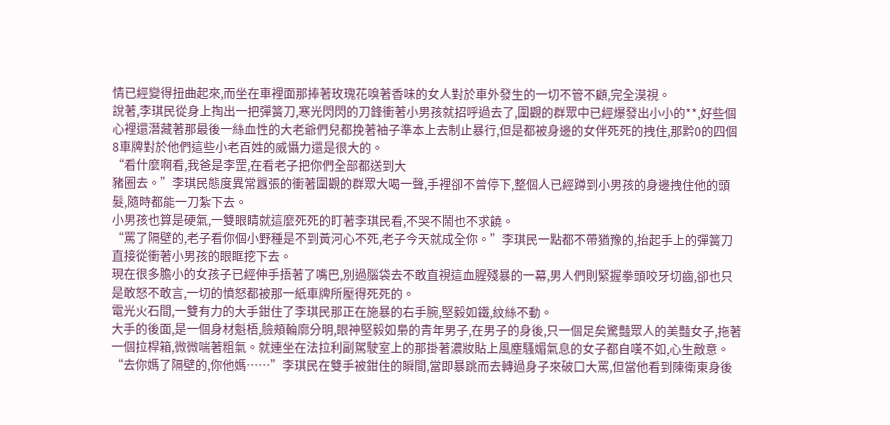情已經變得扭曲起來,而坐在車裡面那捧著玫瑰花嗅著香味的女人對於車外發生的一切不管不顧,完全漠視。
說著,李琪民從身上掏出一把彈簧刀,寒光閃閃的刀鋒衝著小男孩就招呼過去了,圍觀的群眾中已經爆發出小小的**,好些個心裡還潛藏著那最後一絲血性的大老爺們兒都挽著袖子準本上去制止暴行,但是都被身邊的女伴死死的拽住,那黔0的四個8車牌對於他們這些小老百姓的威懾力還是很大的。
“看什麼啊看,我爸是李罡,在看老子把你們全部都送到大
豬圈去。”李琪民態度異常囂張的衝著圍觀的群眾大喝一聲,手裡卻不曾停下,整個人已經蹲到小男孩的身邊拽住他的頭髮,隨時都能一刀紮下去。
小男孩也算是硬氣,一雙眼睛就這麼死死的盯著李琪民看,不哭不鬧也不求饒。
“罵了隔壁的,老子看你個小野種是不到黃河心不死,老子今天就成全你。”李琪民一點都不帶猶豫的,抬起手上的彈簧刀直接從衝著小男孩的眼眶挖下去。
現在很多膽小的女孩子已經伸手捂著了嘴巴,別過腦袋去不敢直視這血腥殘暴的一幕,男人們則緊握拳頭咬牙切齒,卻也只是敢怒不敢言,一切的憤怒都被那一紙車牌所壓得死死的。
電光火石間,一雙有力的大手鉗住了李琪民那正在施暴的右手腕,堅毅如鐵,紋絲不動。
大手的後面,是一個身材魁梧,臉頰輪廓分明,眼神堅毅如梟的青年男子,在男子的身後,只一個足矣驚豔眾人的美豔女子,拖著一個拉桿箱,微微喘著粗氣。就連坐在法拉利副駕駛室上的那掛著濃妝貼上風塵騷媚氣息的女子都自嘆不如,心生敵意。
“去你媽了隔壁的,你他媽……”李琪民在雙手被鉗住的瞬間,當即暴跳而去轉過身子來破口大罵,但當他看到陳衛東身後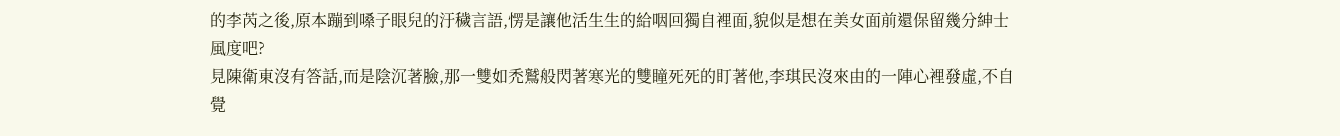的李芮之後,原本蹦到嗓子眼兒的汙穢言語,愣是讓他活生生的給咽回獨自裡面,貌似是想在美女面前還保留幾分紳士風度吧?
見陳衛東沒有答話,而是陰沉著臉,那一雙如禿鷲般閃著寒光的雙瞳死死的盯著他,李琪民沒來由的一陣心裡發虛,不自覺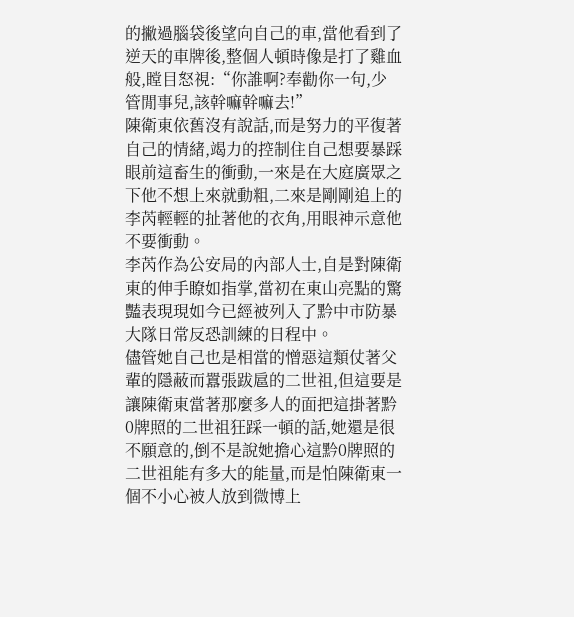的撇過腦袋後望向自己的車,當他看到了逆天的車牌後,整個人頓時像是打了雞血般,瞠目怒視:“你誰啊?奉勸你一句,少管閒事兒,該幹嘛幹嘛去!”
陳衛東依舊沒有說話,而是努力的平復著自己的情緒,竭力的控制住自己想要暴踩眼前這畜生的衝動,一來是在大庭廣眾之下他不想上來就動粗,二來是剛剛追上的李芮輕輕的扯著他的衣角,用眼神示意他不要衝動。
李芮作為公安局的內部人士,自是對陳衛東的伸手瞭如指掌,當初在東山亮點的驚豔表現現如今已經被列入了黔中市防暴大隊日常反恐訓練的日程中。
儘管她自己也是相當的憎惡這類仗著父輩的隱蔽而囂張跋扈的二世祖,但這要是讓陳衛東當著那麼多人的面把這掛著黔0牌照的二世祖狂踩一頓的話,她還是很不願意的,倒不是說她擔心這黔0牌照的二世祖能有多大的能量,而是怕陳衛東一個不小心被人放到微博上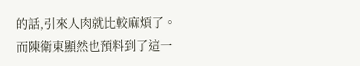的話,引來人肉就比較麻煩了。
而陳衛東顯然也預料到了這一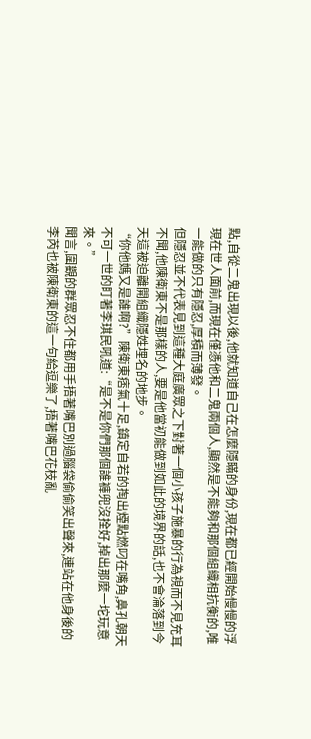點,自從二鬼出現以後,他就知道自己在怎麼隱瞞的身份,現在都已經開始慢慢的浮現在世人面前,而現在僅憑他和二鬼兩個人,顯然是不能夠和那個組織相抗衡的,唯一能做的只有隱忍,厚積而薄發。
但隱忍並不代表見到這種大庭廣眾之下對著一個小孩子施暴的行為視而不見充耳不聞,他陳衛東不是那樣的人,要是他當初能做到如此的境界的話,也不會淪落到今天這被迫離開組織隱姓埋名的地步。
“你他媽又是誰啊?”陳衛東痞氣十足,鎮定自若的掏出煙點燃叼在嘴角,鼻孔朝天不可一世的盯著李琪民吼道:“是不是你們那個誰褲兜沒拴好,掉出那麼一坨玩意來。”
聞言,圍觀的群眾忍不住都用手捂著嘴巴別過腦袋偷偷笑出聲來,連站在他身後的李芮也被陳衛東的這一句給逗樂了,捂著嘴巴花枝亂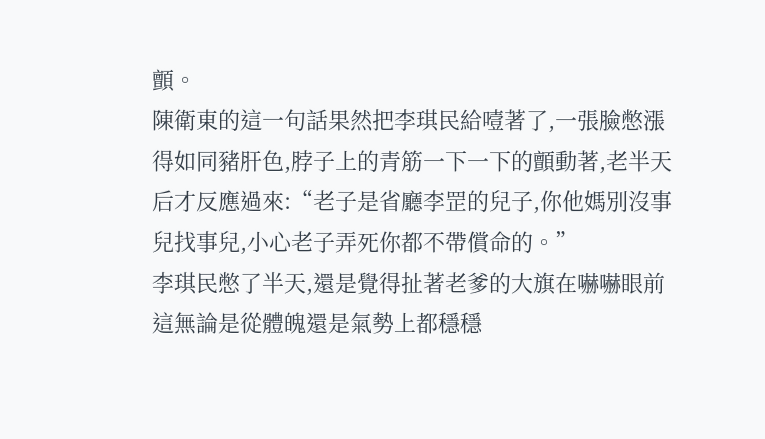顫。
陳衛東的這一句話果然把李琪民給噎著了,一張臉憋漲得如同豬肝色,脖子上的青筋一下一下的顫動著,老半天后才反應過來:“老子是省廳李罡的兒子,你他媽別沒事兒找事兒,小心老子弄死你都不帶償命的。”
李琪民憋了半天,還是覺得扯著老爹的大旗在嚇嚇眼前這無論是從體魄還是氣勢上都穩穩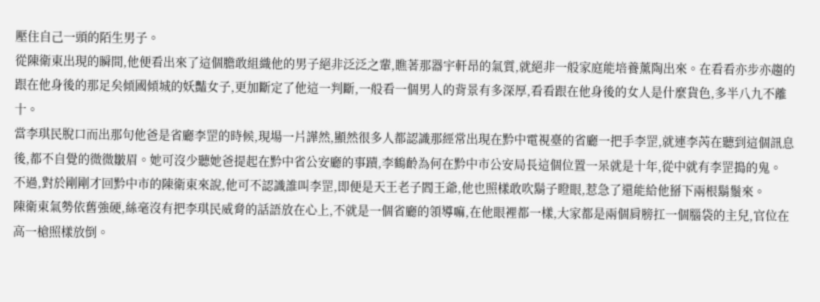壓住自己一頭的陌生男子。
從陳衛東出現的瞬間,他便看出來了這個膽敢組織他的男子絕非泛泛之輩,瞧著那器宇軒昂的氣質,就絕非一般家庭能培養薰陶出來。在看看亦步亦趨的跟在他身後的那足矣傾國傾城的妖豔女子,更加斷定了他這一判斷,一般看一個男人的背景有多深厚,看看跟在他身後的女人是什麼貨色,多半八九不離十。
當李琪民脫口而出那句他爸是省廳李罡的時候,現場一片譁然,顯然很多人都認識那經常出現在黔中電視臺的省廳一把手李罡,就連李芮在聽到這個訊息後,都不自覺的微微皺眉。她可沒少聽她爸提起在黔中省公安廳的事蹟,李鶴齡為何在黔中市公安局長這個位置一呆就是十年,從中就有李罡搗的鬼。
不過,對於剛剛才回黔中市的陳衛東來說,他可不認識誰叫李罡,即便是天王老子閻王爺,他也照樣敢吹鬍子瞪眼,惹急了還能給他掰下兩根鬍鬚來。
陳衛東氣勢依舊強硬,絲毫沒有把李琪民威脅的話語放在心上,不就是一個省廳的領導嘛,在他眼裡都一樣,大家都是兩個肩膀扛一個腦袋的主兒,官位在高一槍照樣放倒。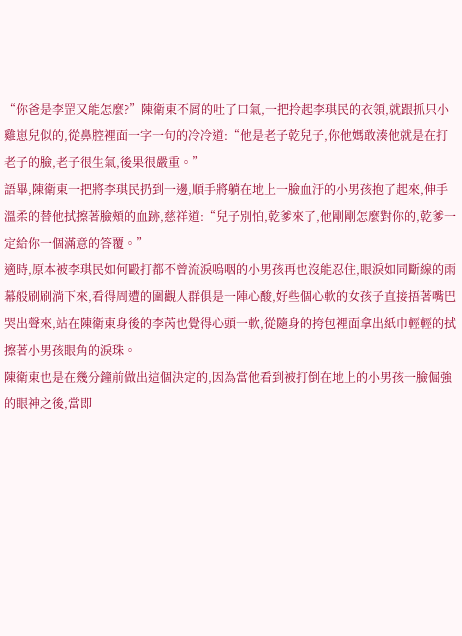“你爸是李罡又能怎麼?”陳衛東不屑的吐了口氣,一把拎起李琪民的衣領,就跟抓只小雞崽兒似的,從鼻腔裡面一字一句的冷冷道:“他是老子乾兒子,你他媽敢湊他就是在打老子的臉,老子很生氣,後果很嚴重。”
語畢,陳衛東一把將李琪民扔到一邊,順手將躺在地上一臉血汙的小男孩抱了起來,伸手溫柔的替他拭擦著臉頰的血跡,慈祥道:“兒子別怕,乾爹來了,他剛剛怎麼對你的,乾爹一定給你一個滿意的答覆。”
適時,原本被李琪民如何毆打都不曾流淚嗚咽的小男孩再也沒能忍住,眼淚如同斷線的雨幕般刷刷淌下來,看得周遭的圍觀人群俱是一陣心酸,好些個心軟的女孩子直接捂著嘴巴哭出聲來,站在陳衛東身後的李芮也覺得心頭一軟,從隨身的挎包裡面拿出紙巾輕輕的拭擦著小男孩眼角的淚珠。
陳衛東也是在幾分鐘前做出這個決定的,因為當他看到被打倒在地上的小男孩一臉倔強的眼神之後,當即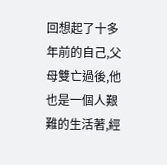回想起了十多年前的自己,父母雙亡過後,他也是一個人艱難的生活著,經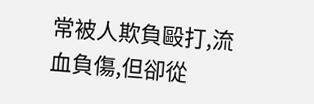常被人欺負毆打,流血負傷,但卻從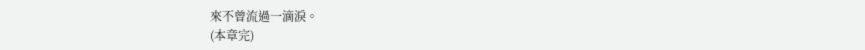來不曾流過一滴淚。
(本章完)